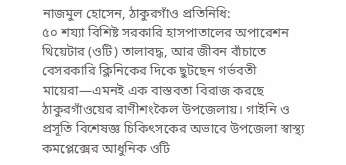নাজমুল হোসেন, ঠাকুরগাঁও প্রতিনিধি:
৫০ শয্যা বিশিষ্ট সরকারি হাসপাতালের অপারেশন থিয়েটার (ওটি) তালাবদ্ধ, আর জীবন বাঁচাতে বেসরকারি ক্লিনিকের দিকে ছুটছেন গর্ভবতী মায়েরা—এমনই এক বাস্তবতা বিরাজ করছে ঠাকুরগাঁওয়ের রাণীশংকৈল উপজেলায়। গাইনি ও প্রসূতি বিশেষজ্ঞ চিকিৎসকের অভাবে উপজেলা স্বাস্থ্য কমপ্লেক্সের আধুনিক ওটি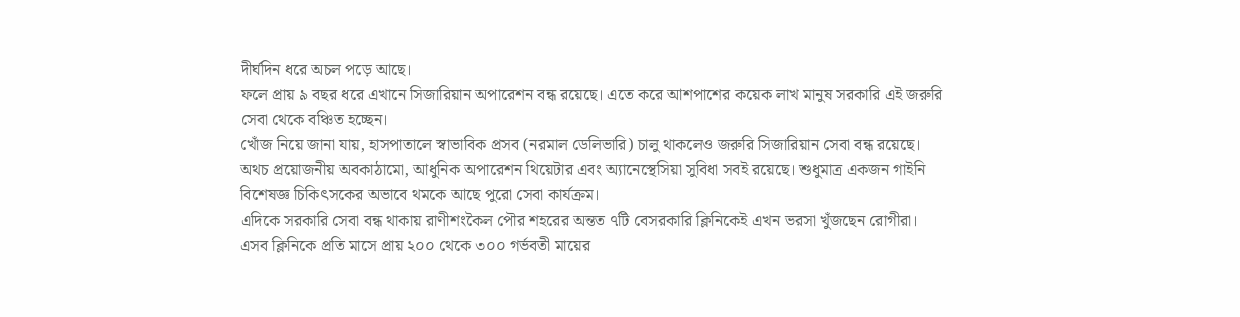দীর্ঘদিন ধরে অচল পড়ে আছে।
ফলে প্রায় ৯ বছর ধরে এখানে সিজারিয়ান অপারেশন বন্ধ রয়েছে। এতে করে আশপাশের কয়েক লাখ মানুষ সরকারি এই জরুরি সেবা থেকে বঞ্চিত হচ্ছেন।
খোঁজ নিয়ে জানা যায়, হাসপাতালে স্বাভাবিক প্রসব (নরমাল ডেলিভারি) চালু থাকলেও জরুরি সিজারিয়ান সেবা বন্ধ রয়েছে।
অথচ প্রয়োজনীয় অবকাঠামো, আধুনিক অপারেশন থিয়েটার এবং অ্যানেস্থেসিয়া সুবিধা সবই রয়েছে। শুধুমাত্র একজন গাইনি বিশেষজ্ঞ চিকিৎসকের অভাবে থমকে আছে পুরো সেবা কার্যক্রম।
এদিকে সরকারি সেবা বন্ধ থাকায় রাণীশংকৈল পৌর শহরের অন্তত ৭টি বেসরকারি ক্লিনিকেই এখন ভরসা খুঁজছেন রোগীরা।
এসব ক্লিনিকে প্রতি মাসে প্রায় ২০০ থেকে ৩০০ গর্ভবতী মায়ের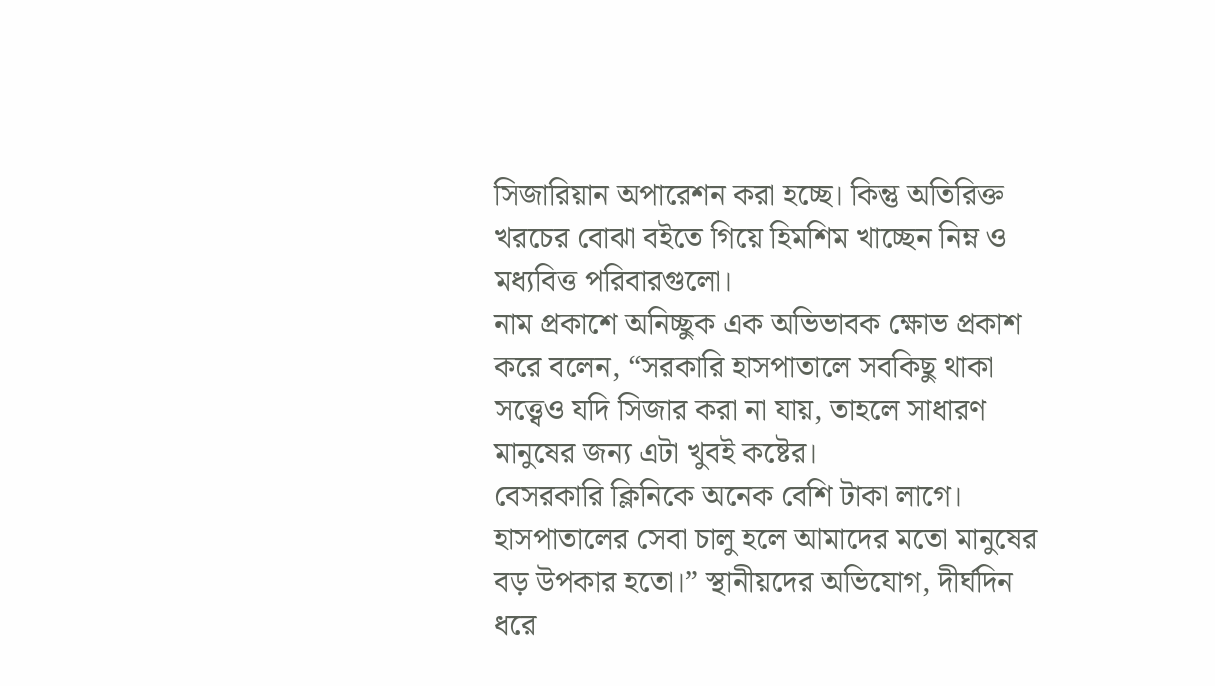সিজারিয়ান অপারেশন করা হচ্ছে। কিন্তু অতিরিক্ত খরচের বোঝা বইতে গিয়ে হিমশিম খাচ্ছেন নিম্ন ও মধ্যবিত্ত পরিবারগুলো।
নাম প্রকাশে অনিচ্ছুক এক অভিভাবক ক্ষোভ প্রকাশ করে বলেন, “সরকারি হাসপাতালে সবকিছু থাকা সত্ত্বেও যদি সিজার করা না যায়, তাহলে সাধারণ মানুষের জন্য এটা খুবই কষ্টের।
বেসরকারি ক্লিনিকে অনেক বেশি টাকা লাগে। হাসপাতালের সেবা চালু হলে আমাদের মতো মানুষের বড় উপকার হতো।” স্থানীয়দের অভিযোগ, দীর্ঘদিন ধরে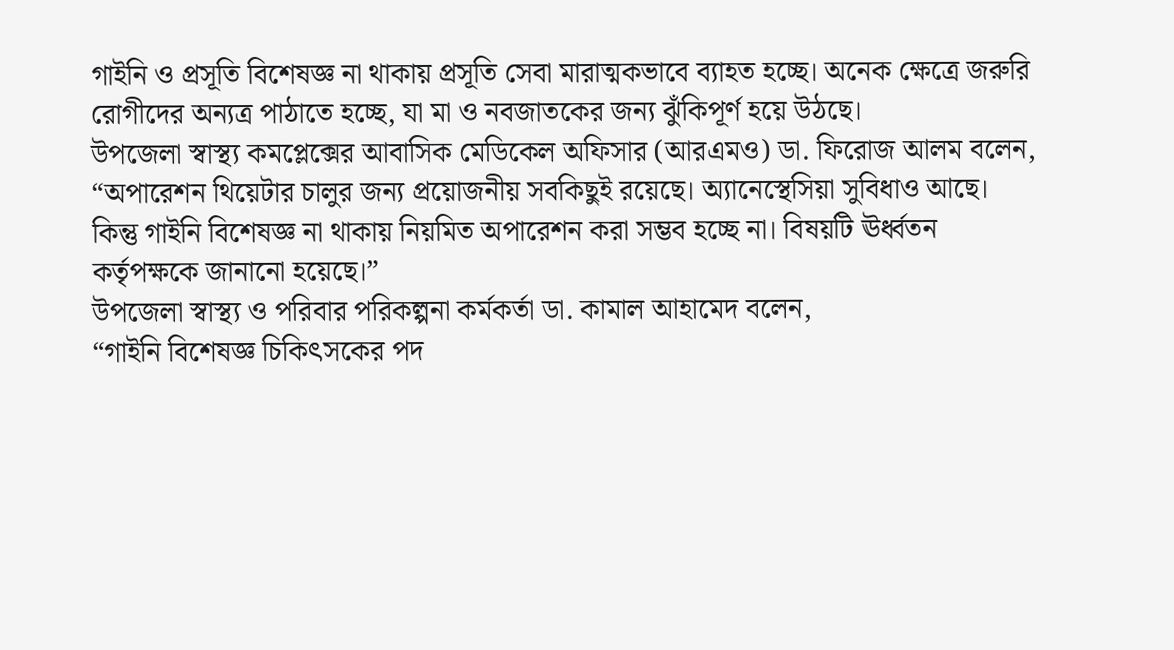গাইনি ও প্রসূতি বিশেষজ্ঞ না থাকায় প্রসূতি সেবা মারাত্মকভাবে ব্যাহত হচ্ছে। অনেক ক্ষেত্রে জরুরি রোগীদের অন্যত্র পাঠাতে হচ্ছে, যা মা ও নবজাতকের জন্য ঝুঁকিপূর্ণ হয়ে উঠছে।
উপজেলা স্বাস্থ্য কমপ্লেক্সের আবাসিক মেডিকেল অফিসার (আরএমও) ডা. ফিরোজ আলম বলেন,
“অপারেশন থিয়েটার চালুর জন্য প্রয়োজনীয় সবকিছুই রয়েছে। অ্যানেস্থেসিয়া সুবিধাও আছে। কিন্তু গাইনি বিশেষজ্ঞ না থাকায় নিয়মিত অপারেশন করা সম্ভব হচ্ছে না। বিষয়টি ঊর্ধ্বতন কর্তৃপক্ষকে জানানো হয়েছে।”
উপজেলা স্বাস্থ্য ও পরিবার পরিকল্পনা কর্মকর্তা ডা. কামাল আহামেদ বলেন,
“গাইনি বিশেষজ্ঞ চিকিৎসকের পদ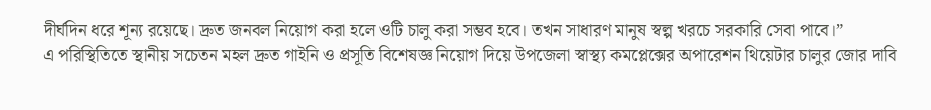দীর্ঘদিন ধরে শূন্য রয়েছে। দ্রুত জনবল নিয়োগ করা হলে ওটি চালু করা সম্ভব হবে। তখন সাধারণ মানুষ স্বল্প খরচে সরকারি সেবা পাবে।”
এ পরিস্থিতিতে স্থানীয় সচেতন মহল দ্রুত গাইনি ও প্রসূতি বিশেষজ্ঞ নিয়োগ দিয়ে উপজেলা স্বাস্থ্য কমপ্লেক্সের অপারেশন থিয়েটার চালুর জোর দাবি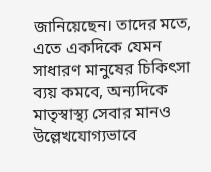জানিয়েছেন। তাদের মতে, এতে একদিকে যেমন সাধারণ মানুষের চিকিৎসা ব্যয় কমবে, অন্যদিকে মাতৃস্বাস্থ্য সেবার মানও উল্লেখযোগ্যভাবে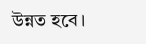উন্নত হবে।